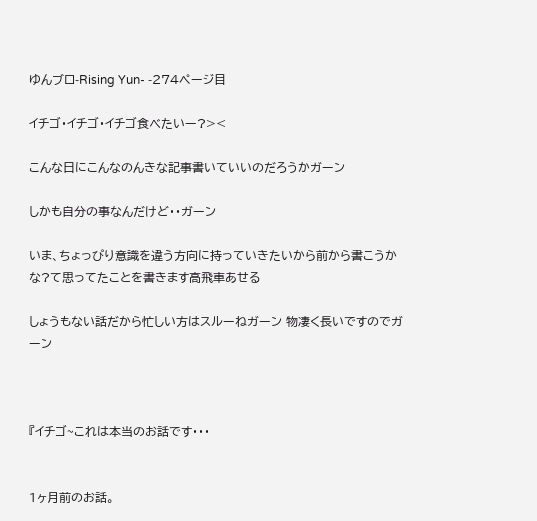ゆんブロ-Rising Yun- -274ページ目

イチゴ・イチゴ・イチゴ食べたいー?><

こんな日にこんなのんきな記事書いていいのだろうかガーン

しかも自分の事なんだけど・・ガーン

いま、ちょっぴり意識を違う方向に持っていきたいから前から書こうかな?て思ってたことを書きます高飛車あせる

しょうもない話だから忙しい方はスルーねガーン 物凄く長いですのでガーン



『イチゴ~これは本当のお話です・・・


1ヶ月前のお話。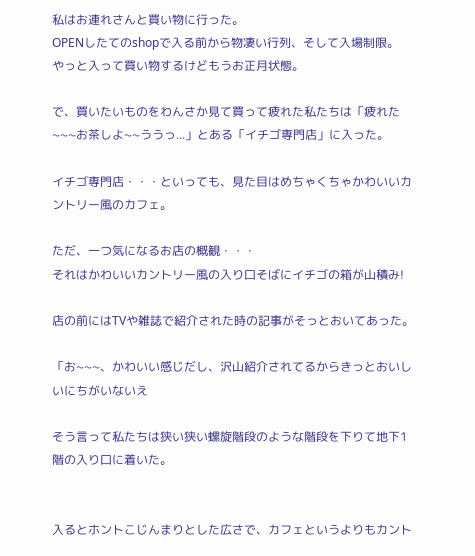私はお連れさんと買い物に行った。
OPENしたてのshopで入る前から物凄い行列、そして入場制限。
やっと入って買い物するけどもうお正月状態。

で、買いたいものをわんさか見て買って疲れた私たちは「疲れた~~~お茶しよ~~ううっ...」とある「イチゴ専門店」に入った。

イチゴ専門店・・・といっても、見た目はめちゃくちゃかわいいカントリー風のカフェ。

ただ、一つ気になるお店の概観・・・
それはかわいいカントリー風の入り口そばにイチゴの箱が山積み!

店の前にはTVや雑誌で紹介された時の記事がそっとおいてあった。

「お~~~、かわいい感じだし、沢山紹介されてるからきっとおいしいにちがいないえ

そう言って私たちは狭い狭い螺旋階段のような階段を下りて地下1階の入り口に着いた。


入るとホントこじんまりとした広さで、カフェというよりもカント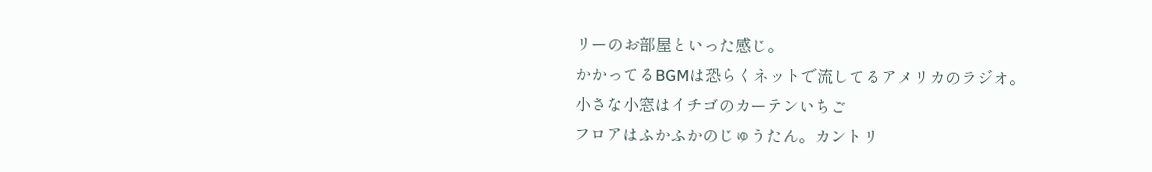リーのお部屋といった感じ。
かかってるBGMは恐らくネットで流してるアメリカのラジオ。
小さな小窓はイチゴのカーテンいちご
フロアはふかふかのじゅうたん。カントリ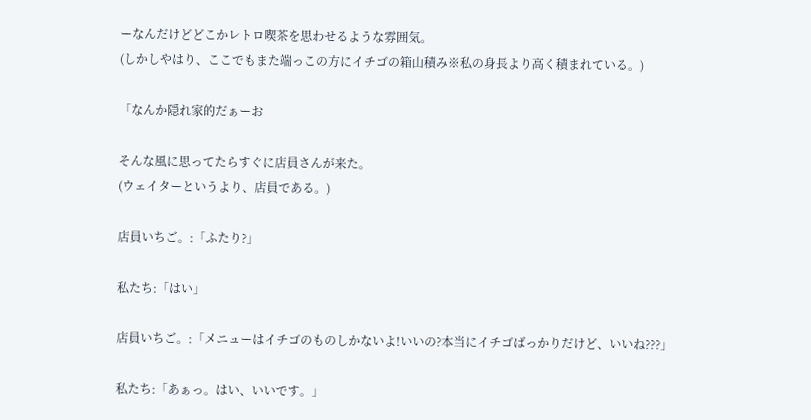ーなんだけどどこかレトロ喫茶を思わせるような雰囲気。
(しかしやはり、ここでもまた端っこの方にイチゴの箱山積み※私の身長より高く積まれている。)

「なんか隠れ家的だぁーお

そんな風に思ってたらすぐに店員さんが来た。
(ウェイターというより、店員である。)

店員いちご。:「ふたり?」

私たち:「はい」

店員いちご。:「メニューはイチゴのものしかないよ!いいの?本当にイチゴばっかりだけど、いいね???」

私たち:「あぁっ。はい、いいです。」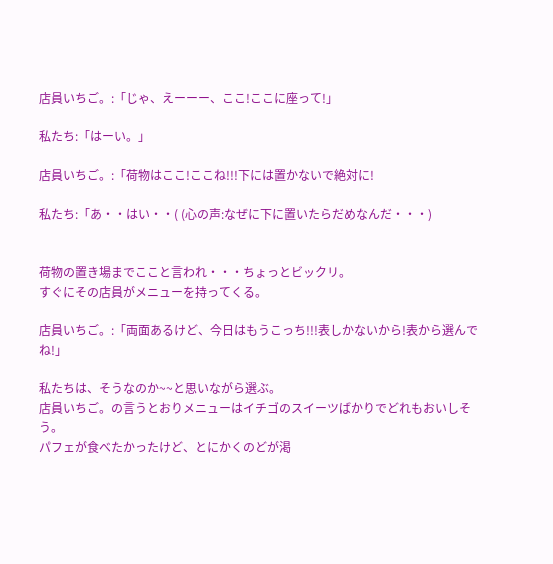店員いちご。:「じゃ、えーーー、ここ!ここに座って!」

私たち:「はーい。」

店員いちご。:「荷物はここ!ここね!!!下には置かないで絶対に!

私たち:「あ・・はい・・( (心の声:なぜに下に置いたらだめなんだ・・・)


荷物の置き場までここと言われ・・・ちょっとビックリ。
すぐにその店員がメニューを持ってくる。

店員いちご。:「両面あるけど、今日はもうこっち!!!表しかないから!表から選んでね!」

私たちは、そうなのか~~と思いながら選ぶ。
店員いちご。の言うとおりメニューはイチゴのスイーツばかりでどれもおいしそう。
パフェが食べたかったけど、とにかくのどが渇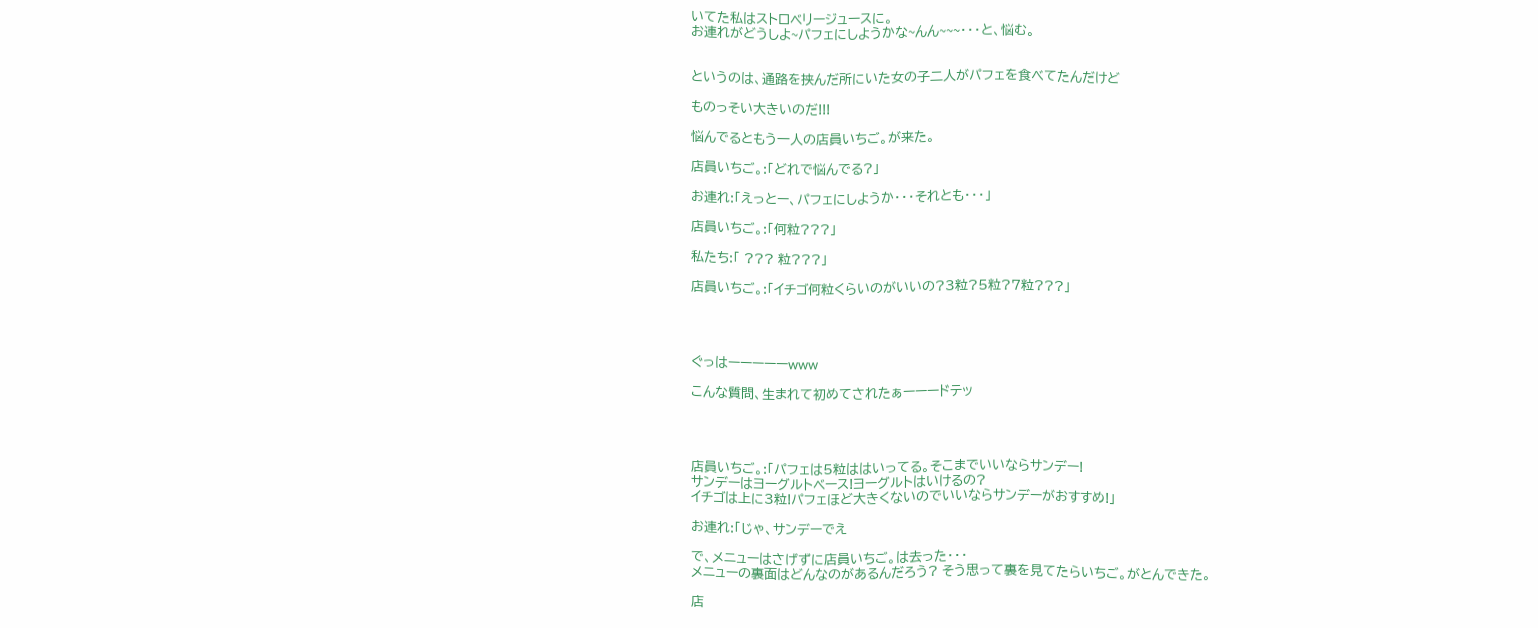いてた私はストロベリージュースに。
お連れがどうしよ~パフェにしようかな~んん~~~・・・と、悩む。


というのは、通路を挟んだ所にいた女の子二人がパフェを食べてたんだけど

ものっそい大きいのだ!!!

悩んでるともう一人の店員いちご。が来た。

店員いちご。:「どれで悩んでる?」

お連れ:「えっとー、パフェにしようか・・・それとも・・・」

店員いちご。:「何粒???」

私たち:「 ??? 粒???」

店員いちご。:「イチゴ何粒くらいのがいいの?3粒?5粒?7粒???」




ぐっはーーーーーwww

こんな質問、生まれて初めてされたぁーーードテッ




店員いちご。:「パフェは5粒ははいってる。そこまでいいならサンデー!
サンデーはヨーグルトベース!ヨーグルトはいけるの?
イチゴは上に3粒!パフェほど大きくないのでいいならサンデーがおすすめ!」

お連れ:「じゃ、サンデーでえ

で、メニューはさげずに店員いちご。は去った・・・
メニューの裏面はどんなのがあるんだろう? そう思って裏を見てたらいちご。がとんできた。

店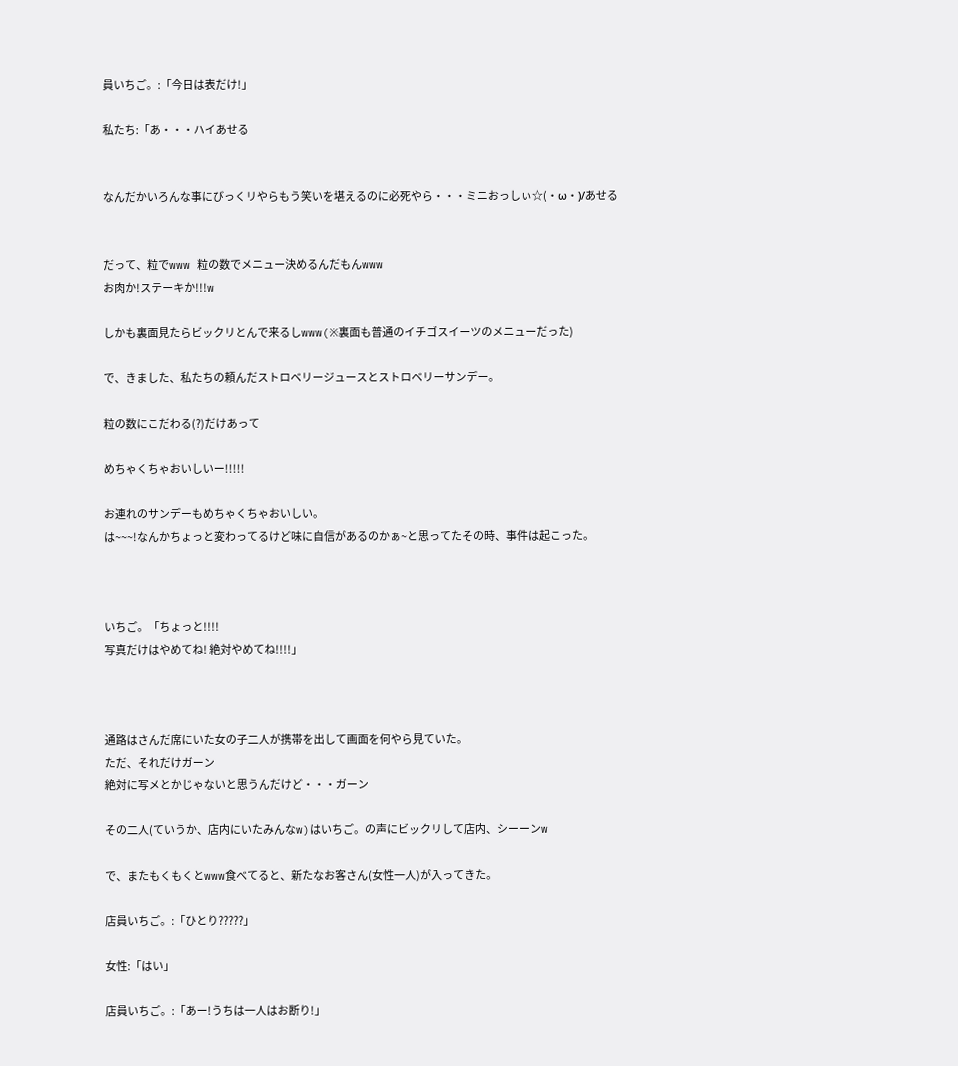員いちご。:「今日は表だけ!」

私たち:「あ・・・ハイあせる


なんだかいろんな事にびっくリやらもう笑いを堪えるのに必死やら・・・ミニおっしぃ☆(・ω・)/あせる


だって、粒でwww 粒の数でメニュー決めるんだもんwww
お肉か!ステーキか!!!w

しかも裏面見たらビックリとんで来るしwww(※裏面も普通のイチゴスイーツのメニューだった)

で、きました、私たちの頼んだストロベリージュースとストロベリーサンデー。

粒の数にこだわる(?)だけあって

めちゃくちゃおいしいー!!!!!

お連れのサンデーもめちゃくちゃおいしい。
は~~~!なんかちょっと変わってるけど味に自信があるのかぁ~と思ってたその時、事件は起こった。



いちご。「ちょっと!!!!
写真だけはやめてね! 絶対やめてね!!!!」



通路はさんだ席にいた女の子二人が携帯を出して画面を何やら見ていた。
ただ、それだけガーン
絶対に写メとかじゃないと思うんだけど・・・ガーン

その二人(ていうか、店内にいたみんなw)はいちご。の声にビックリして店内、シーーンw

で、またもくもくとwww食べてると、新たなお客さん(女性一人)が入ってきた。

店員いちご。:「ひとり?????」

女性:「はい」

店員いちご。:「あー!うちは一人はお断り!」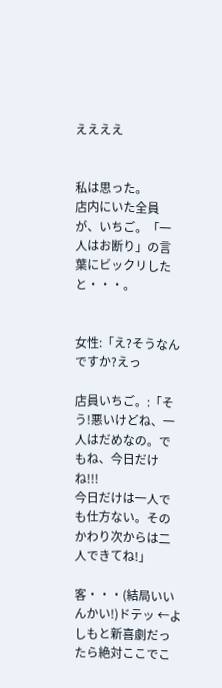ええええ


私は思った。
店内にいた全員が、いちご。「一人はお断り」の言葉にビックリしたと・・・。


女性:「え?そうなんですか?えっ

店員いちご。:「そう!悪いけどね、一人はだめなの。でもね、今日だけね!!!
今日だけは一人でも仕方ない。そのかわり次からは二人できてね!」

客・・・(結局いいんかい!)ドテッ ←よしもと新喜劇だったら絶対ここでこ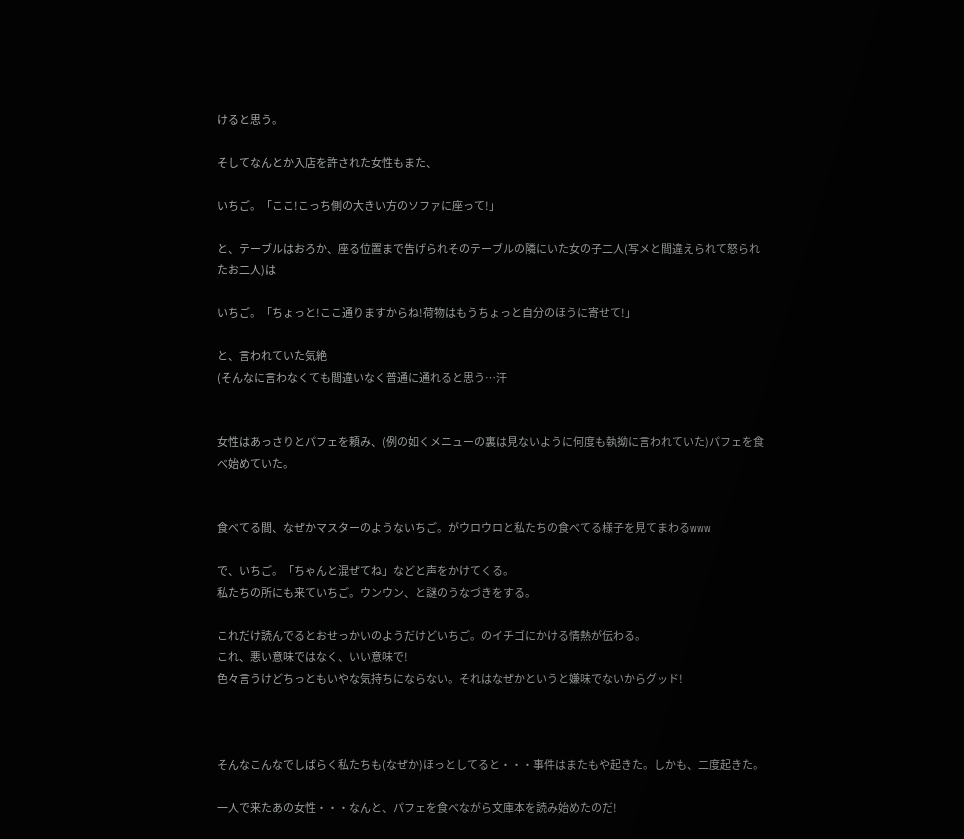けると思う。

そしてなんとか入店を許された女性もまた、

いちご。「ここ!こっち側の大きい方のソファに座って!」

と、テーブルはおろか、座る位置まで告げられそのテーブルの隣にいた女の子二人(写メと間違えられて怒られたお二人)は

いちご。「ちょっと!ここ通りますからね!荷物はもうちょっと自分のほうに寄せて!」

と、言われていた気絶
(そんなに言わなくても間違いなく普通に通れると思う…汗


女性はあっさりとパフェを頼み、(例の如くメニューの裏は見ないように何度も執拗に言われていた)パフェを食べ始めていた。


食べてる間、なぜかマスターのようないちご。がウロウロと私たちの食べてる様子を見てまわるwww

で、いちご。「ちゃんと混ぜてね」などと声をかけてくる。
私たちの所にも来ていちご。ウンウン、と謎のうなづきをする。

これだけ読んでるとおせっかいのようだけどいちご。のイチゴにかける情熱が伝わる。
これ、悪い意味ではなく、いい意味で!
色々言うけどちっともいやな気持ちにならない。それはなぜかというと嫌味でないからグッド!



そんなこんなでしばらく私たちも(なぜか)ほっとしてると・・・事件はまたもや起きた。しかも、二度起きた。

一人で来たあの女性・・・なんと、パフェを食べながら文庫本を読み始めたのだ!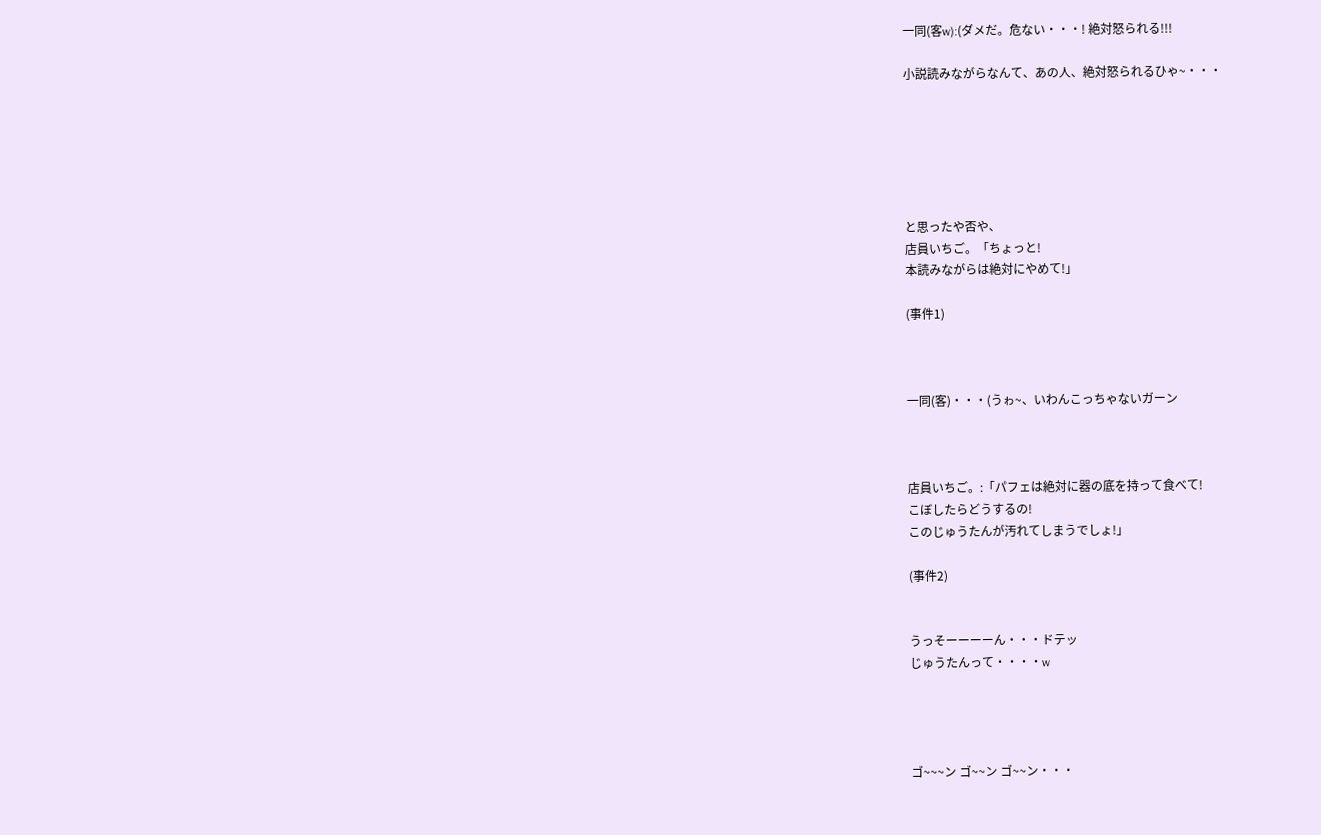一同(客w):(ダメだ。危ない・・・! 絶対怒られる!!!

小説読みながらなんて、あの人、絶対怒られるひゃ~・・・






と思ったや否や、
店員いちご。「ちょっと!
本読みながらは絶対にやめて!」

(事件1)



一同(客)・・・(うゎ~、いわんこっちゃないガーン



店員いちご。:「パフェは絶対に器の底を持って食べて!
こぼしたらどうするの!
このじゅうたんが汚れてしまうでしょ!」

(事件2)


うっそーーーーん・・・ドテッ
じゅうたんって・・・・w




ゴ~~~ン ゴ~~ン ゴ~~ン・・・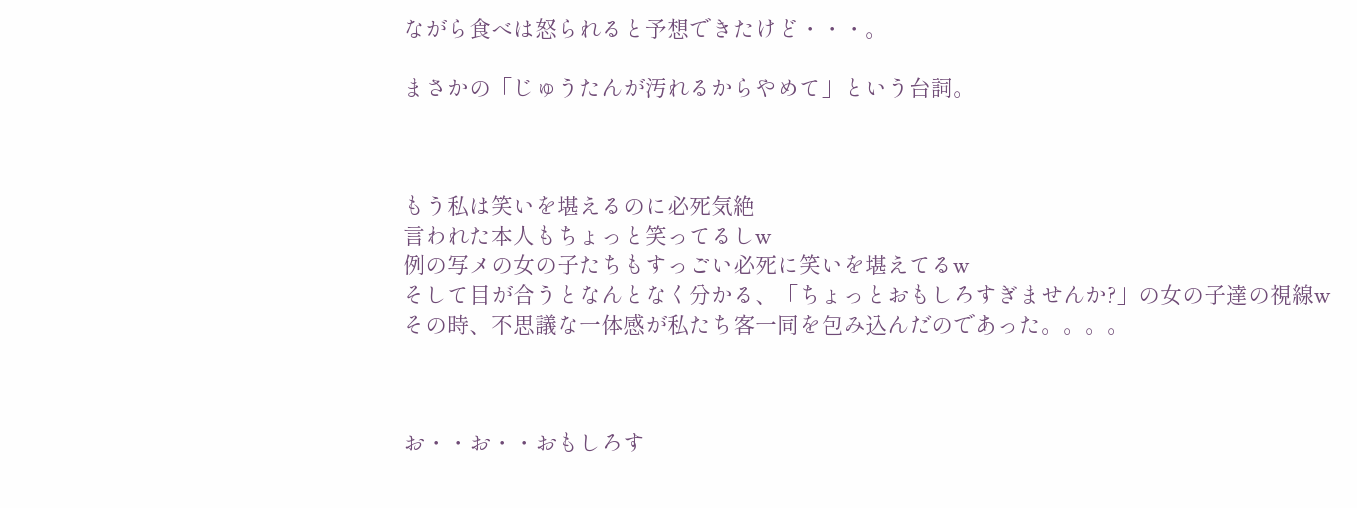ながら食べは怒られると予想できたけど・・・。

まさかの「じゅうたんが汚れるからやめて」という台詞。



もう私は笑いを堪えるのに必死気絶
言われた本人もちょっと笑ってるしw
例の写メの女の子たちもすっごい必死に笑いを堪えてるw
そして目が合うとなんとなく分かる、「ちょっとおもしろすぎませんか?」の女の子達の視線w
その時、不思議な一体感が私たち客一同を包み込んだのであった。。。。



お・・お・・おもしろす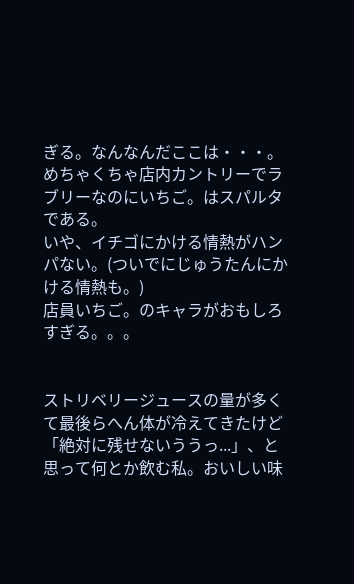ぎる。なんなんだここは・・・。
めちゃくちゃ店内カントリーでラブリーなのにいちご。はスパルタである。
いや、イチゴにかける情熱がハンパない。(ついでにじゅうたんにかける情熱も。)
店員いちご。のキャラがおもしろすぎる。。。


ストリベリージュースの量が多くて最後らへん体が冷えてきたけど「絶対に残せないううっ...」、と思って何とか飲む私。おいしい味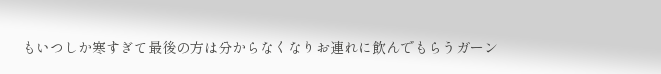もいつしか寒すぎて最後の方は分からなくなりお連れに飲んでもらうガーン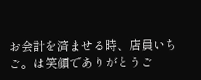お会計を済ませる時、店員いちご。は笑顔でありがとうご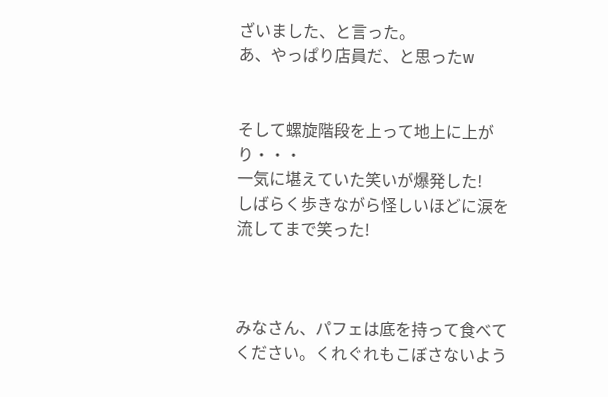ざいました、と言った。
あ、やっぱり店員だ、と思ったw


そして螺旋階段を上って地上に上がり・・・
一気に堪えていた笑いが爆発した!
しばらく歩きながら怪しいほどに涙を流してまで笑った!



みなさん、パフェは底を持って食べてください。くれぐれもこぼさないよう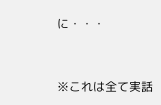に・・・


※これは全て実話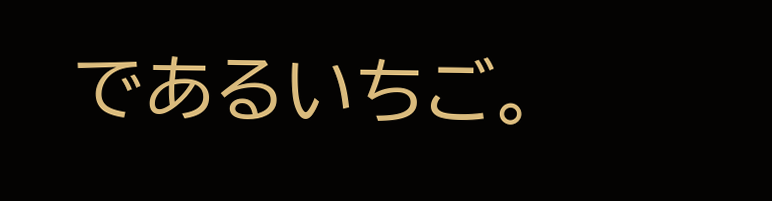であるいちご。